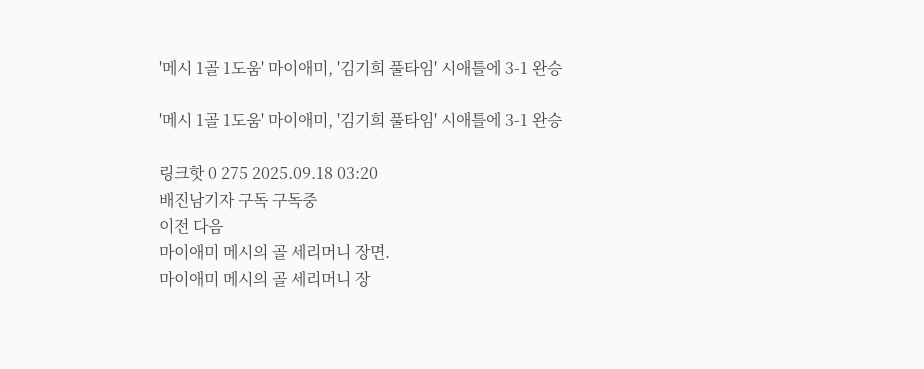'메시 1골 1도움' 마이애미, '김기희 풀타임' 시애틀에 3-1 완승

'메시 1골 1도움' 마이애미, '김기희 풀타임' 시애틀에 3-1 완승

링크핫 0 275 2025.09.18 03:20
배진남기자 구독 구독중
이전 다음
마이애미 메시의 골 세리머니 장면.
마이애미 메시의 골 세리머니 장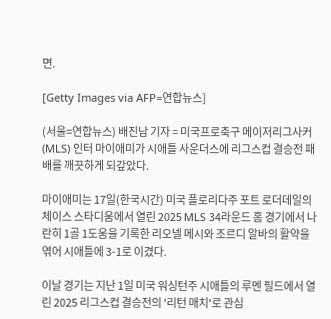면.

[Getty Images via AFP=연합뉴스]

(서울=연합뉴스) 배진남 기자 = 미국프로축구 메이저리그사커(MLS) 인터 마이애미가 시애틀 사운더스에 리그스컵 결승전 패배를 깨끗하게 되갚았다.

마이애미는 17일(한국시간) 미국 플로리다주 포트 로더데일의 체이스 스타디움에서 열린 2025 MLS 34라운드 홈 경기에서 나란히 1골 1도움을 기록한 리오넬 메시와 조르디 알바의 활약을 엮어 시애틀에 3-1로 이겼다.

이날 경기는 지난 1일 미국 워싱턴주 시애틀의 루멘 필드에서 열린 2025 리그스컵 결승전의 '리턴 매치'로 관심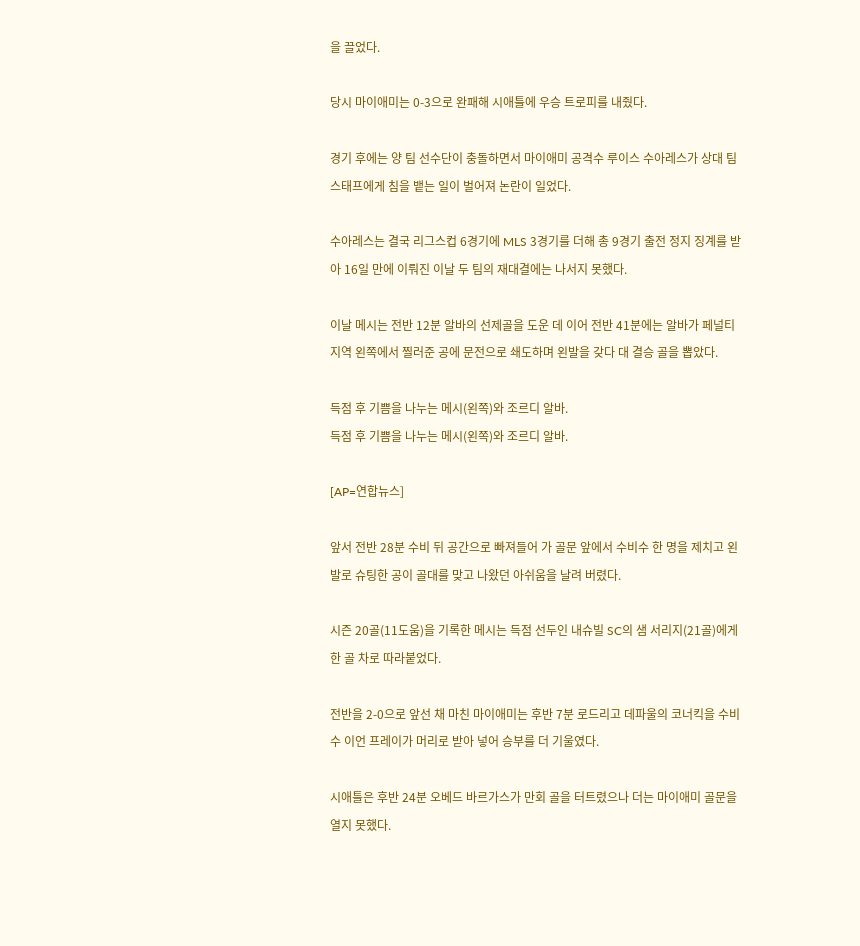을 끌었다.

당시 마이애미는 0-3으로 완패해 시애틀에 우승 트로피를 내줬다.

경기 후에는 양 팀 선수단이 충돌하면서 마이애미 공격수 루이스 수아레스가 상대 팀 스태프에게 침을 뱉는 일이 벌어져 논란이 일었다.

수아레스는 결국 리그스컵 6경기에 MLS 3경기를 더해 총 9경기 출전 정지 징계를 받아 16일 만에 이뤄진 이날 두 팀의 재대결에는 나서지 못했다.

이날 메시는 전반 12분 알바의 선제골을 도운 데 이어 전반 41분에는 알바가 페널티지역 왼쪽에서 찔러준 공에 문전으로 쇄도하며 왼발을 갖다 대 결승 골을 뽑았다.

득점 후 기쁨을 나누는 메시(왼쪽)와 조르디 알바.
득점 후 기쁨을 나누는 메시(왼쪽)와 조르디 알바.

[AP=연합뉴스]

앞서 전반 28분 수비 뒤 공간으로 빠져들어 가 골문 앞에서 수비수 한 명을 제치고 왼발로 슈팅한 공이 골대를 맞고 나왔던 아쉬움을 날려 버렸다.

시즌 20골(11도움)을 기록한 메시는 득점 선두인 내슈빌 SC의 샘 서리지(21골)에게 한 골 차로 따라붙었다.

전반을 2-0으로 앞선 채 마친 마이애미는 후반 7분 로드리고 데파울의 코너킥을 수비수 이언 프레이가 머리로 받아 넣어 승부를 더 기울였다.

시애틀은 후반 24분 오베드 바르가스가 만회 골을 터트렸으나 더는 마이애미 골문을 열지 못했다.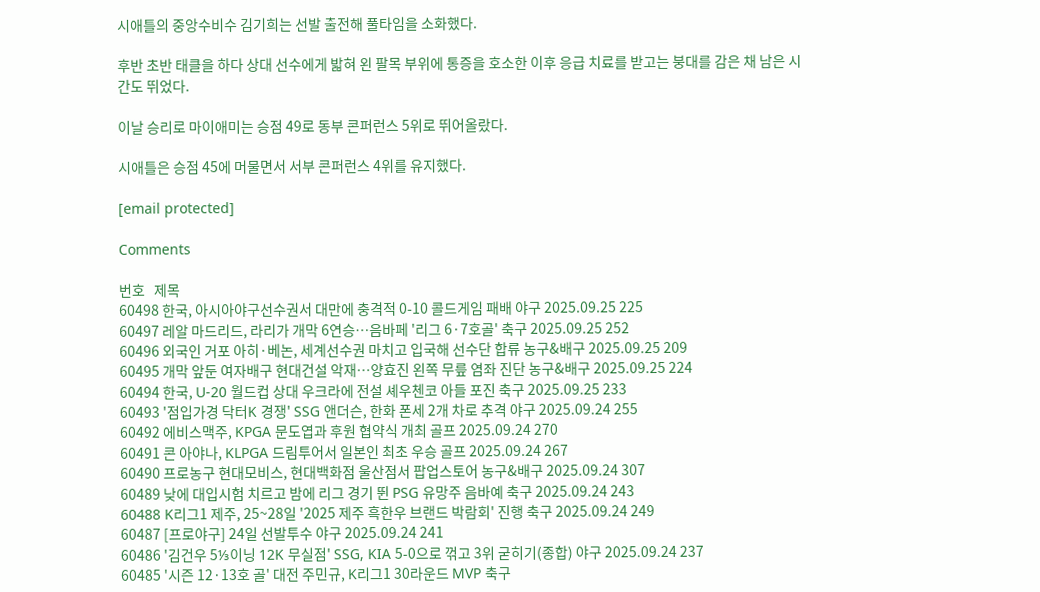시애틀의 중앙수비수 김기희는 선발 출전해 풀타임을 소화했다.

후반 초반 태클을 하다 상대 선수에게 밟혀 왼 팔목 부위에 통증을 호소한 이후 응급 치료를 받고는 붕대를 감은 채 남은 시간도 뛰었다.

이날 승리로 마이애미는 승점 49로 동부 콘퍼런스 5위로 뛰어올랐다.

시애틀은 승점 45에 머물면서 서부 콘퍼런스 4위를 유지했다.

[email protected]

Comments

번호   제목
60498 한국, 아시아야구선수권서 대만에 충격적 0-10 콜드게임 패배 야구 2025.09.25 225
60497 레알 마드리드, 라리가 개막 6연승…음바페 '리그 6·7호골' 축구 2025.09.25 252
60496 외국인 거포 아히·베논, 세계선수권 마치고 입국해 선수단 합류 농구&배구 2025.09.25 209
60495 개막 앞둔 여자배구 현대건설 악재…양효진 왼쪽 무릎 염좌 진단 농구&배구 2025.09.25 224
60494 한국, U-20 월드컵 상대 우크라에 전설 셰우첸코 아들 포진 축구 2025.09.25 233
60493 '점입가경 닥터K 경쟁' SSG 앤더슨, 한화 폰세 2개 차로 추격 야구 2025.09.24 255
60492 에비스맥주, KPGA 문도엽과 후원 협약식 개최 골프 2025.09.24 270
60491 콘 아야나, KLPGA 드림투어서 일본인 최초 우승 골프 2025.09.24 267
60490 프로농구 현대모비스, 현대백화점 울산점서 팝업스토어 농구&배구 2025.09.24 307
60489 낮에 대입시험 치르고 밤에 리그 경기 뛴 PSG 유망주 음바예 축구 2025.09.24 243
60488 K리그1 제주, 25~28일 '2025 제주 흑한우 브랜드 박람회' 진행 축구 2025.09.24 249
60487 [프로야구] 24일 선발투수 야구 2025.09.24 241
60486 '김건우 5⅓이닝 12K 무실점' SSG, KIA 5-0으로 꺾고 3위 굳히기(종합) 야구 2025.09.24 237
60485 '시즌 12·13호 골' 대전 주민규, K리그1 30라운드 MVP 축구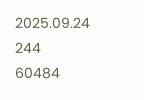2025.09.24 244
60484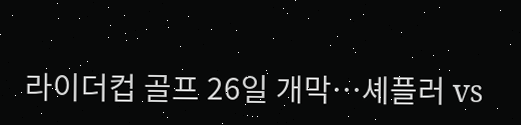라이더컵 골프 26일 개막…셰플러 vs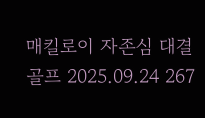매킬로이 자존심 대결 골프 2025.09.24 267